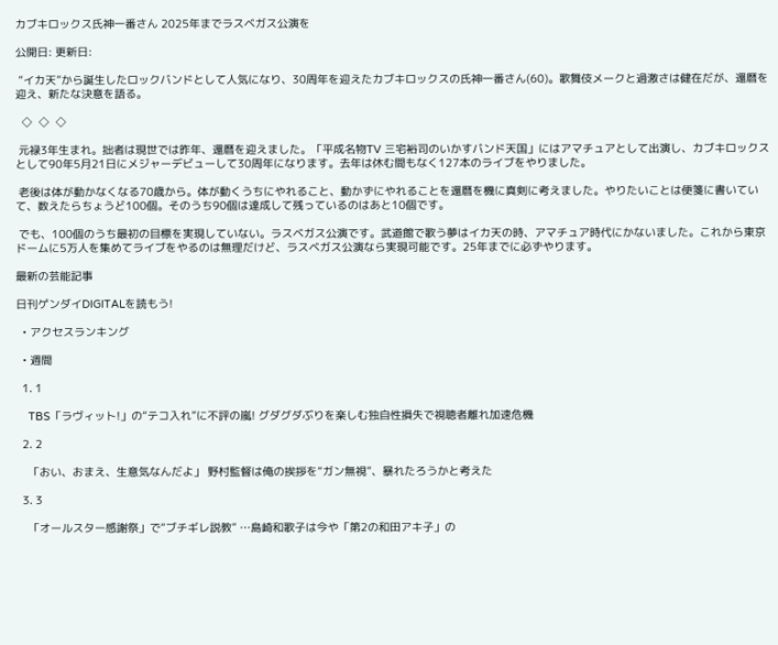カブキロックス氏神一番さん 2025年までラスベガス公演を

公開日: 更新日:

 “イカ天”から誕生したロックバンドとして人気になり、30周年を迎えたカブキロックスの氏神一番さん(60)。歌舞伎メークと過激さは健在だが、還暦を迎え、新たな決意を語る。

  ◇  ◇  ◇

 元禄3年生まれ。拙者は現世では昨年、還暦を迎えました。「平成名物TV 三宅裕司のいかすバンド天国」にはアマチュアとして出演し、カブキロックスとして90年5月21日にメジャーデビューして30周年になります。去年は休む間もなく127本のライブをやりました。

 老後は体が動かなくなる70歳から。体が動くうちにやれること、動かずにやれることを還暦を機に真剣に考えました。やりたいことは便箋に書いていて、数えたらちょうど100個。そのうち90個は達成して残っているのはあと10個です。

 でも、100個のうち最初の目標を実現していない。ラスベガス公演です。武道館で歌う夢はイカ天の時、アマチュア時代にかないました。これから東京ドームに5万人を集めてライブをやるのは無理だけど、ラスベガス公演なら実現可能です。25年までに必ずやります。

最新の芸能記事

日刊ゲンダイDIGITALを読もう!

  • アクセスランキング

  • 週間

  1. 1

    TBS「ラヴィット!」の“テコ入れ”に不評の嵐! グダグダぶりを楽しむ独自性損失で視聴者離れ加速危機

  2. 2

    「おい、おまえ、生意気なんだよ」 野村監督は俺の挨拶を“ガン無視”、暴れたろうかと考えた

  3. 3

    「オールスター感謝祭」で“ブチギレ説教” …島崎和歌子は今や「第2の和田アキ子」の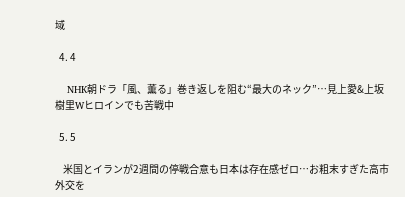域

  4. 4

    NHK朝ドラ「風、薫る」巻き返しを阻む“最大のネック”…見上愛&上坂樹里Wヒロインでも苦戦中

  5. 5

    米国とイランが2週間の停戦合意も日本は存在感ゼロ…お粗末すぎた高市外交を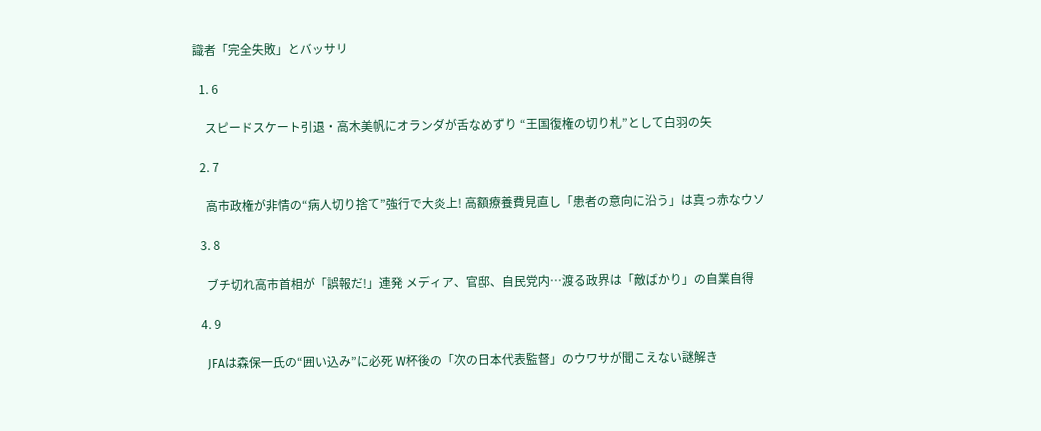識者「完全失敗」とバッサリ

  1. 6

    スピードスケート引退・高木美帆にオランダが舌なめずり “王国復権の切り札”として白羽の矢

  2. 7

    高市政権が非情の“病人切り捨て”強行で大炎上! 高額療養費見直し「患者の意向に沿う」は真っ赤なウソ

  3. 8

    ブチ切れ高市首相が「誤報だ!」連発 メディア、官邸、自民党内…渡る政界は「敵ばかり」の自業自得

  4. 9

    JFAは森保一氏の“囲い込み”に必死 W杯後の「次の日本代表監督」のウワサが聞こえない謎解き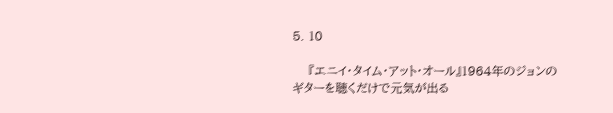5. 10

    『エニイ・タイム・アット・オール』1964年のジョンのギターを聴くだけで元気が出る